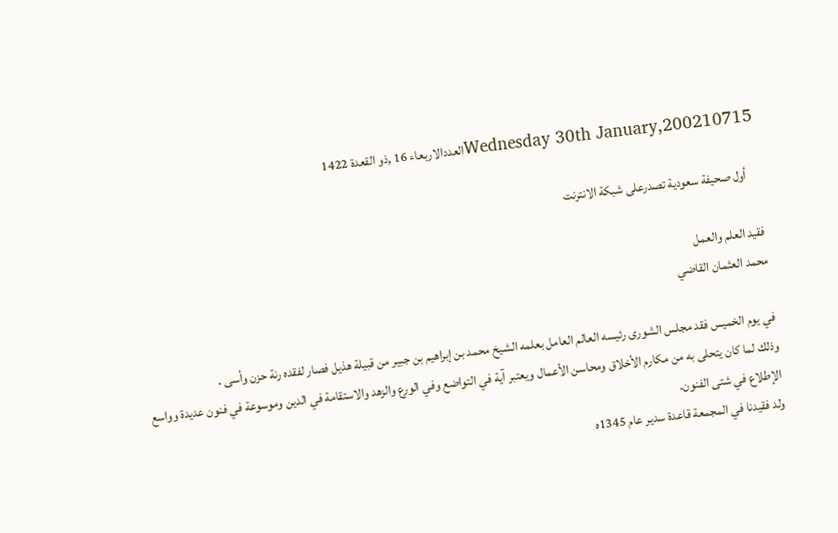Wednesday 30th January,200210715العددالاربعاء 16 ,ذو القعدة 1422

     أول صحيفة سعودية تصدرعلى شبكة الانترنت

فقيد العلم والعمل
محمد العثمان القاضي

في يوم الخميس فقد مجلس الشورى رئيسه العالم العامل بعلمه الشيخ محمد بن إبراهيم بن جبير من قبيلة هذيل فصار لفقده رنة حزن وأسى .
وذلك لما كان يتحلى به من مكارم الأخلاق ومحاسن الأعمال ويعتبر آية في التواضع وفي الورع والزهد والاستقامة في الدين وموسوعة في فنون عديدة وواسع الإطلاع في شتى الفنون.
ولد فقيدنا في المجمعة قاعدة سدير عام 1345ه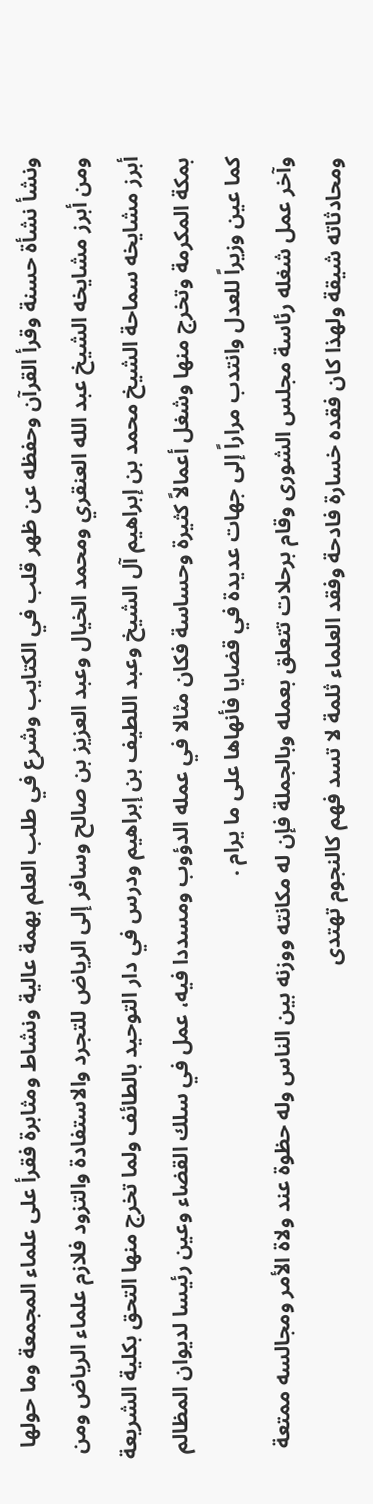ونشأ نشأة حسنة وقرأ القرآن وحفظه عن ظهر قلب في الكتايب وشرع في طلب العلم بهمة عالية ونشاط ومثابرة فقرأ على علماء المجمعة وما حولها ومن أبرز مشايخه الشيخ عبد الله العنقري ومحمد الخيال وعبد العزيز بن صالح وسافر إلى الرياض للتجرد والاستفادة والتزود فلازم علماء الرياض ومن أبرز مشايخه سماحة الشيخ محمد بن إبراهيم آل الشيخ وعبد اللطيف بن إبراهيم ودرس في دار التوحيد بالطائف ولما تخرج منها التحق بكلية الشريعة بمكة المكرمة وتخرج منها وشغل أعمالاً كثيرة وحساسة فكان مثالا في عمله الدؤوب ومسددا فيه، عمل في سلك القضاء وعين رئيسا لديوان المظالم كما عين وزيراً للعدل وانتدب مراراً إلى جهات عديدة في قضايا فأنهاها على ما يرام .
وآخر عمل شغله رئاسة مجلس الشورى وقام برحلات تتعلق بعمله وبالجملة فإن له مكانته ووزنه بين الناس وله حظوة عند ولاة الأمر ومجالسه ممتعة ومحادثاته شيقة ولهذا كان فقده خسارة فادحة وفقد العلماء ثلمة لا تسد فهم كالنجوم تهتدى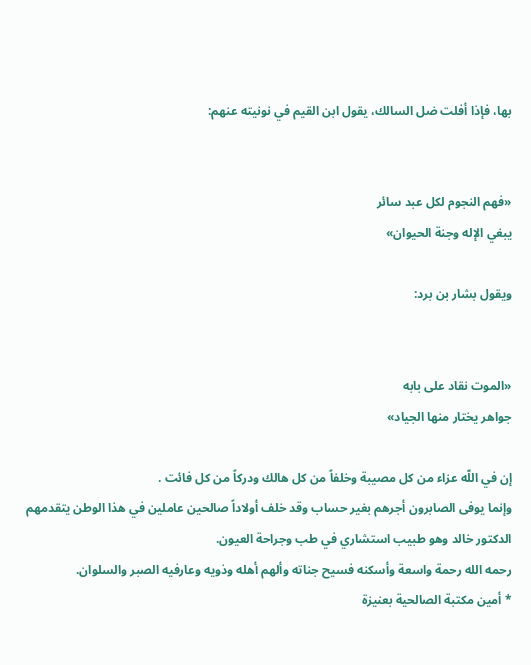بها، فإذا أفلت ضل السالك، يقول ابن القيم في نونيته عنهم:


«فهم النجوم لكل عبد سائر
يبغي الإله وجنة الحيوان»

ويقول بشار بن برد:


«الموت نقاد على بابه
جواهر يختار منها الجياد»

إن في اللّه عزاء من كل مصيبة وخلفاً من كل هالك ودركاً من كل فائت .
وإنما يوفى الصابرون أجرهم بغير حساب وقد خلف أولاداً صالحين عاملين في هذا الوطن يتقدمهم الدكتور خالد وهو طبيب استشاري في طب وجراحة العيون.
رحمه الله رحمة واسعة وأسكنه فسيح جناته وألهم أهله وذويه وعارفيه الصبر والسلوان.
* أمين مكتبة الصالحية بعنيزة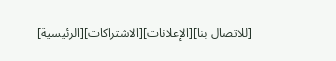[للاتصال بنا][الإعلانات][الاشتراكات][الرئيسية]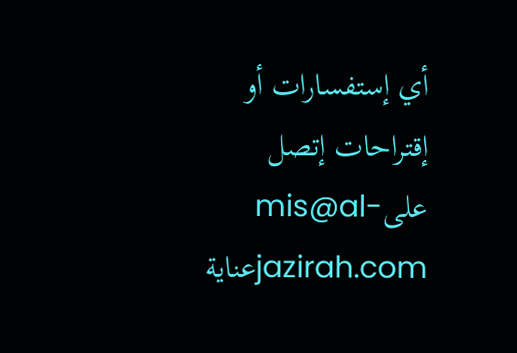أي إستفسارات أو إقتراحات إتصل علىmis@al-jazirah.comعناية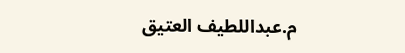م.عبداللطيف العتيق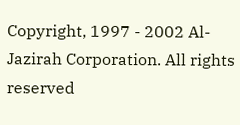Copyright, 1997 - 2002 Al-Jazirah Corporation. All rights reserved